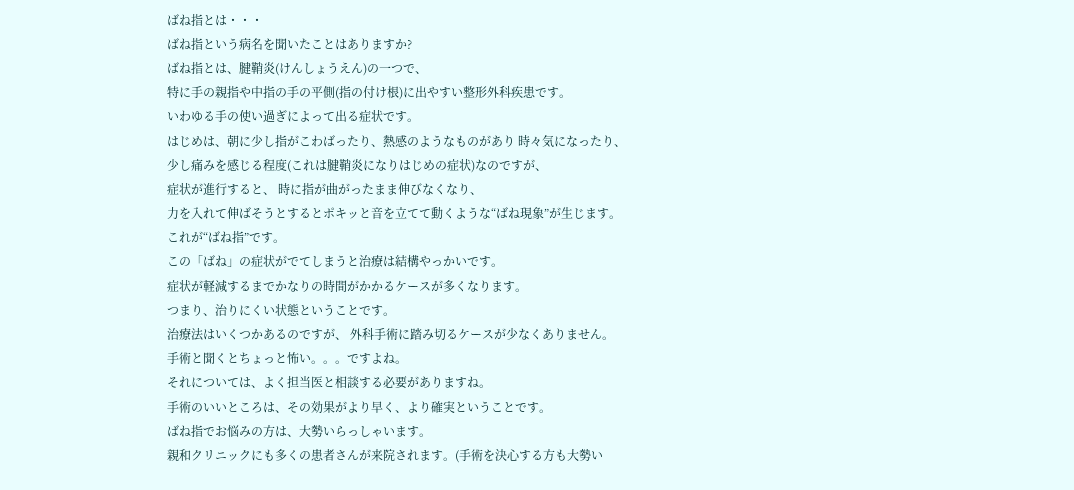ばね指とは・・・
ばね指という病名を聞いたことはありますか?
ばね指とは、腱鞘炎(けんしょうえん)の一つで、
特に手の親指や中指の手の平側(指の付け根)に出やすい整形外科疾患です。
いわゆる手の使い過ぎによって出る症状です。
はじめは、朝に少し指がこわばったり、熱感のようなものがあり 時々気になったり、
少し痛みを感じる程度(これは腱鞘炎になりはじめの症状)なのですが、
症状が進行すると、 時に指が曲がったまま伸びなくなり、
力を入れて伸ばそうとするとポキッと音を立てて動くような“ばね現象”が生じます。
これが“ばね指”です。
この「ばね」の症状がでてしまうと治療は結構やっかいです。
症状が軽減するまでかなりの時間がかかるケースが多くなります。
つまり、治りにくい状態ということです。
治療法はいくつかあるのですが、 外科手術に踏み切るケースが少なくありません。
手術と聞くとちょっと怖い。。。ですよね。
それについては、よく担当医と相談する必要がありますね。
手術のいいところは、その効果がより早く、より確実ということです。
ばね指でお悩みの方は、大勢いらっしゃいます。
親和クリニックにも多くの患者さんが来院されます。(手術を決心する方も大勢い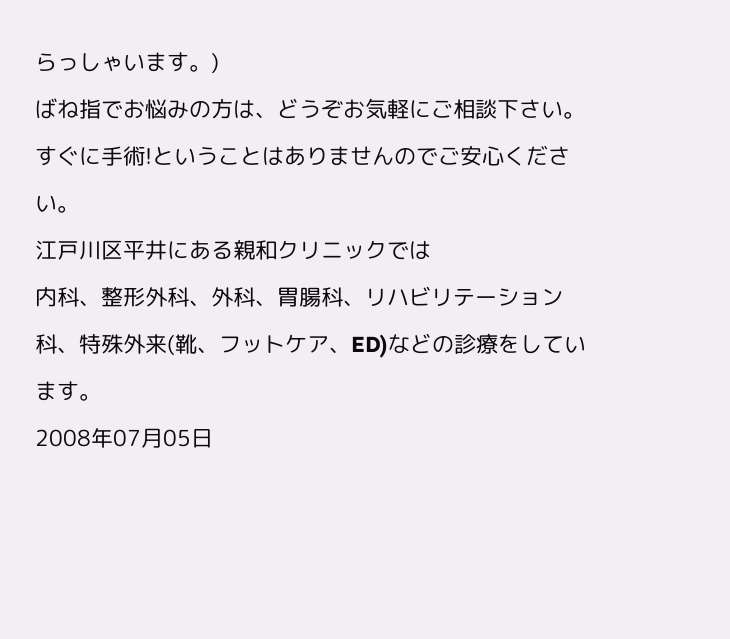らっしゃいます。)
ばね指でお悩みの方は、どうぞお気軽にご相談下さい。
すぐに手術!ということはありませんのでご安心ください。
江戸川区平井にある親和クリニックでは
内科、整形外科、外科、胃腸科、リハビリテーション科、特殊外来(靴、フットケア、ED)などの診療をしています。
2008年07月05日